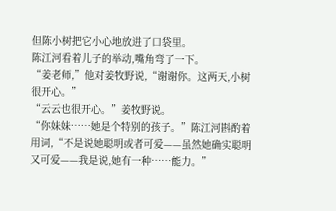但陈小树把它小心地放进了口袋里。
陈江河看着儿子的举动,嘴角弯了一下。
“姜老师,”他对姜牧野说,“谢谢你。这两天,小树很开心。”
“云云也很开心。”姜牧野说。
“你妹妹……她是个特别的孩子。”陈江河斟酌着用词,“不是说她聪明或者可爱——虽然她确实聪明又可爱——我是说,她有一种……能力。”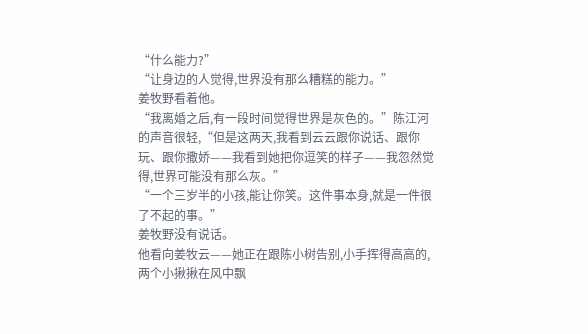“什么能力?”
“让身边的人觉得,世界没有那么糟糕的能力。”
姜牧野看着他。
“我离婚之后,有一段时间觉得世界是灰色的。”陈江河的声音很轻,“但是这两天,我看到云云跟你说话、跟你玩、跟你撒娇——我看到她把你逗笑的样子——我忽然觉得,世界可能没有那么灰。”
“一个三岁半的小孩,能让你笑。这件事本身,就是一件很了不起的事。”
姜牧野没有说话。
他看向姜牧云——她正在跟陈小树告别,小手挥得高高的,两个小揪揪在风中飘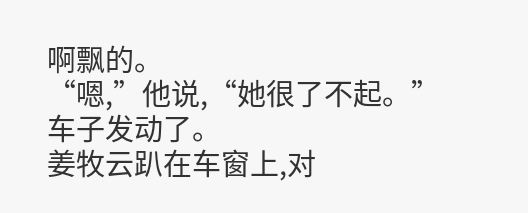啊飘的。
“嗯,”他说,“她很了不起。”
车子发动了。
姜牧云趴在车窗上,对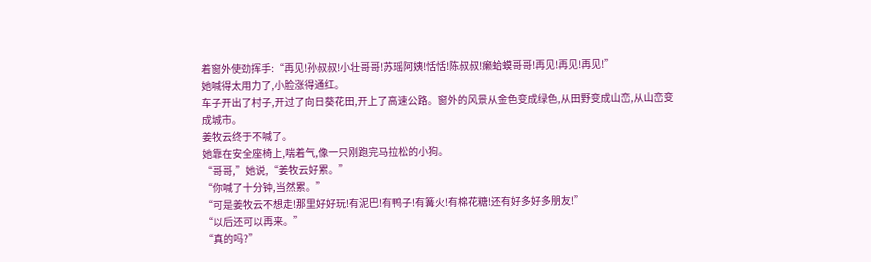着窗外使劲挥手:“再见!孙叔叔!小壮哥哥!苏瑶阿姨!恬恬!陈叔叔!癞蛤蟆哥哥!再见!再见!再见!”
她喊得太用力了,小脸涨得通红。
车子开出了村子,开过了向日葵花田,开上了高速公路。窗外的风景从金色变成绿色,从田野变成山峦,从山峦变成城市。
姜牧云终于不喊了。
她靠在安全座椅上,喘着气,像一只刚跑完马拉松的小狗。
“哥哥,”她说,“姜牧云好累。”
“你喊了十分钟,当然累。”
“可是姜牧云不想走!那里好好玩!有泥巴!有鸭子!有篝火!有棉花糖!还有好多好多朋友!”
“以后还可以再来。”
“真的吗?”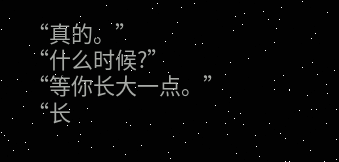“真的。”
“什么时候?”
“等你长大一点。”
“长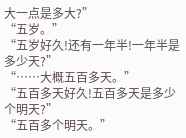大一点是多大?”
“五岁。”
“五岁好久!还有一年半!一年半是多少天?”
“……大概五百多天。”
“五百多天好久!五百多天是多少个明天?”
“五百多个明天。”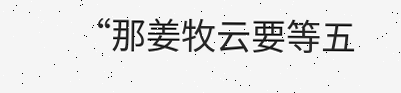“那姜牧云要等五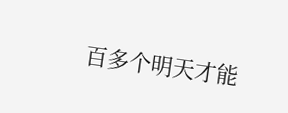百多个明天才能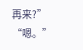再来?”
“嗯。”